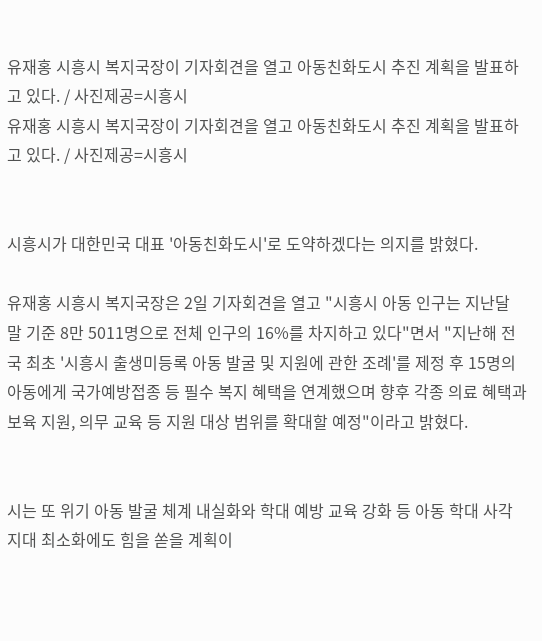유재홍 시흥시 복지국장이 기자회견을 열고 아동친화도시 추진 계획을 발표하고 있다. / 사진제공=시흥시
유재홍 시흥시 복지국장이 기자회견을 열고 아동친화도시 추진 계획을 발표하고 있다. / 사진제공=시흥시


시흥시가 대한민국 대표 '아동친화도시'로 도약하겠다는 의지를 밝혔다.

유재홍 시흥시 복지국장은 2일 기자회견을 열고 "시흥시 아동 인구는 지난달 말 기준 8만 5011명으로 전체 인구의 16%를 차지하고 있다"면서 "지난해 전국 최초 '시흥시 출생미등록 아동 발굴 및 지원에 관한 조례'를 제정 후 15명의 아동에게 국가예방접종 등 필수 복지 혜택을 연계했으며 향후 각종 의료 혜택과 보육 지원, 의무 교육 등 지원 대상 범위를 확대할 예정"이라고 밝혔다.


시는 또 위기 아동 발굴 체계 내실화와 학대 예방 교육 강화 등 아동 학대 사각지대 최소화에도 힘을 쏟을 계획이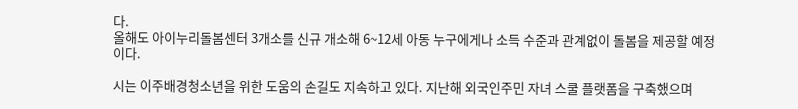다.
올해도 아이누리돌봄센터 3개소를 신규 개소해 6~12세 아동 누구에게나 소득 수준과 관계없이 돌봄을 제공할 예정이다.

시는 이주배경청소년을 위한 도움의 손길도 지속하고 있다. 지난해 외국인주민 자녀 스쿨 플랫폼을 구축했으며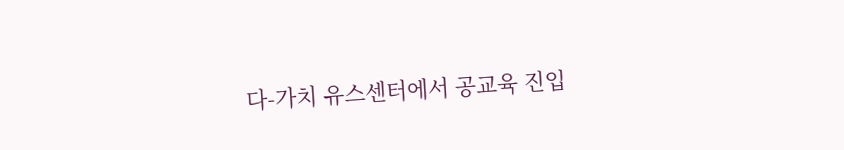다-가치 유스센터에서 공교육 진입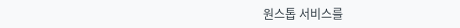원스톱 서비스를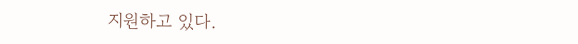지원하고 있다.